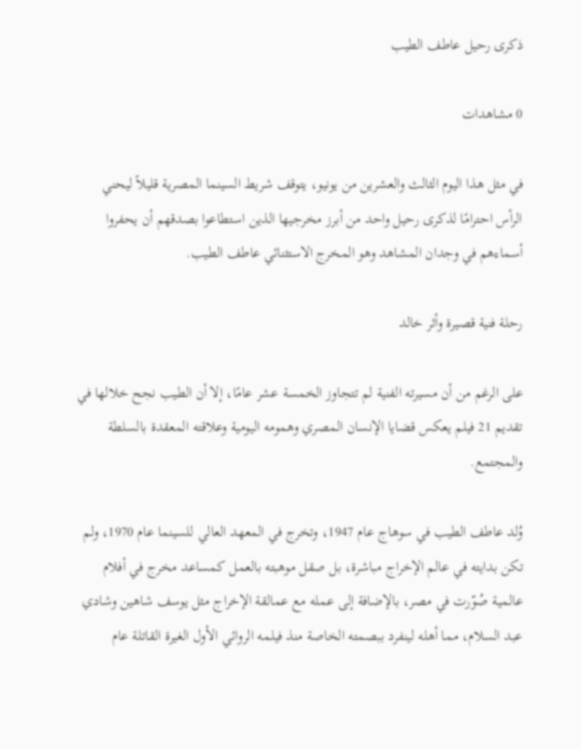ذكرى رحيل عاطف الطيب

0 مشاهدات

في مثل هذا اليوم الثالث والعشرين من يونيو، يتوقف شريط السينما المصرية قليلاً ليحني الرأس احترامًا لذكرى رحيل واحد من أبرز مخرجيها الذين استطاعوا بصدقهم أن يحفروا أسماءهم في وجدان المشاهد وهو المخرج الاستثنائي عاطف الطيب.

رحلة فنية قصيرة وأثر خالد

على الرغم من أن مسيرته الفنية لم تتجاوز الخمسة عشر عامًا، إلا أن الطيب نجح خلالها في تقديم 21 فيلم يعكس قضايا الإنسان المصري وهمومه اليومية وعلاقته المعقدة بالسلطة والمجتمع.

وُلد عاطف الطيب في سوهاج عام 1947، وتخرج في المعهد العالي للسينما عام 1970، ولم تكن بدايته في عالم الإخراج مباشرة، بل صقل موهبته بالعمل كمساعد مخرج في أفلام عالمية صُوّرت في مصر، بالإضافة إلى عمله مع عمالقة الإخراج مثل يوسف شاهين وشادي عبد السلام، مما أهله لينفرد ببصمته الخاصة منذ فيلمه الروائي الأول الغيرة القاتلة عام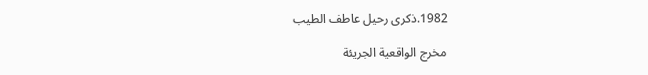1982.ذكرى رحيل عاطف الطيب

مخرج الواقعية الجريئة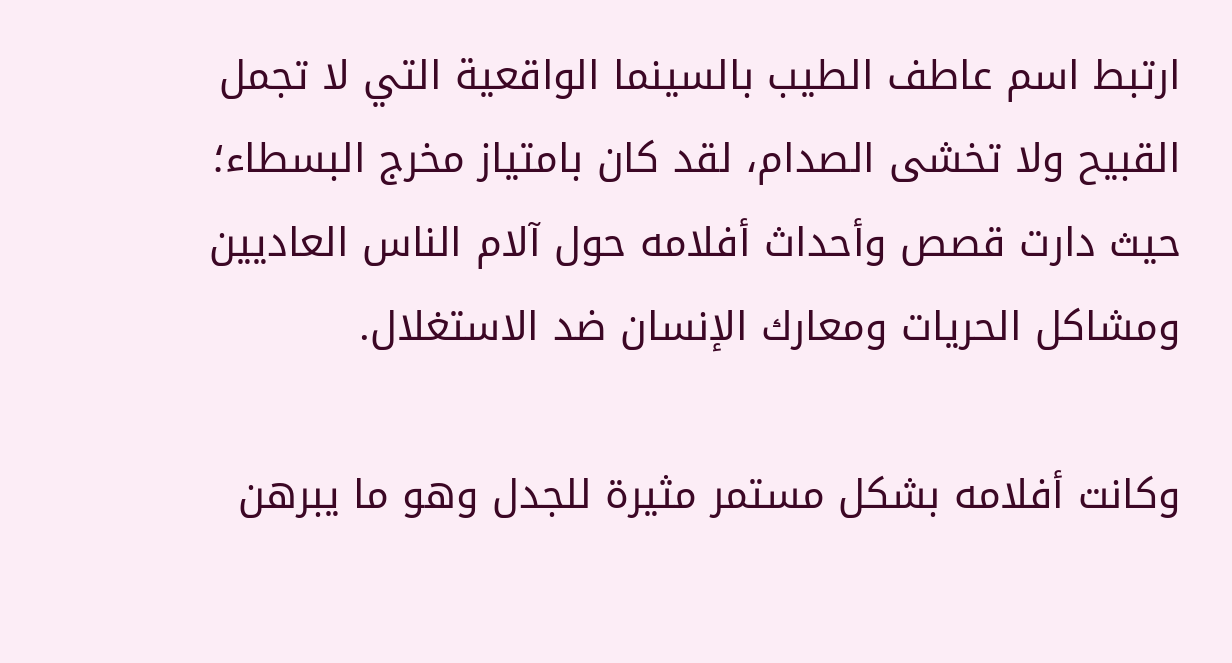ارتبط اسم عاطف الطيب بالسينما الواقعية التي لا تجمل القبيح ولا تخشى الصدام، لقد كان بامتياز مخرج البسطاء؛ حيث دارت قصص وأحداث أفلامه حول آلام الناس العاديين ومشاكل الحريات ومعارك الإنسان ضد الاستغلال.

وكانت أفلامه بشكل مستمر مثيرة للجدل وهو ما يبرهن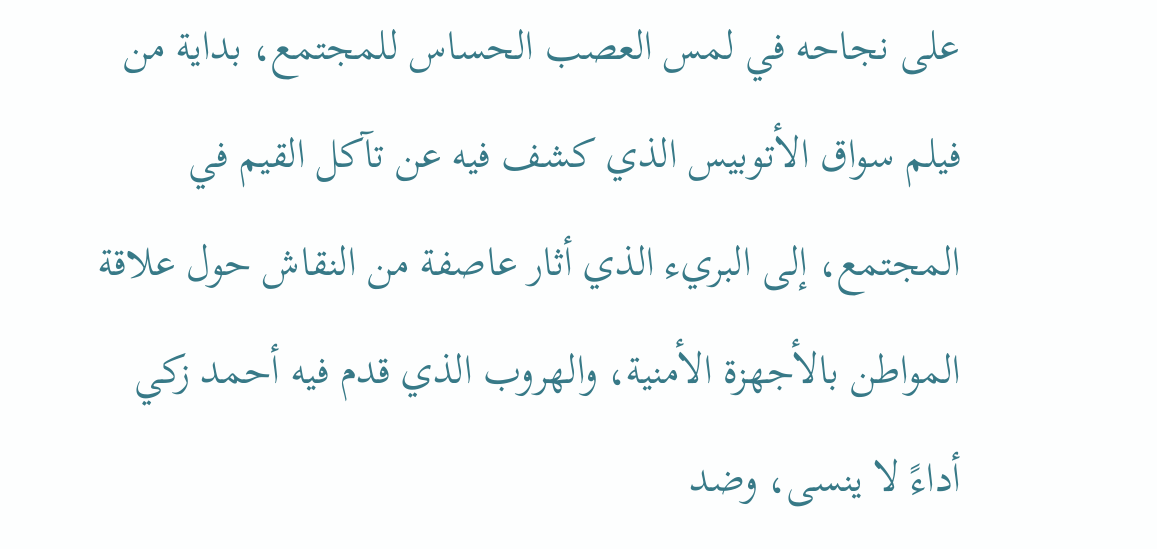على نجاحه في لمس العصب الحساس للمجتمع، بداية من فيلم سواق الأتوبيس الذي كشف فيه عن تآكل القيم في المجتمع، إلى البريء الذي أثار عاصفة من النقاش حول علاقة المواطن بالأجهزة الأمنية، والهروب الذي قدم فيه أحمد زكي أداءً لا ينسى، وضد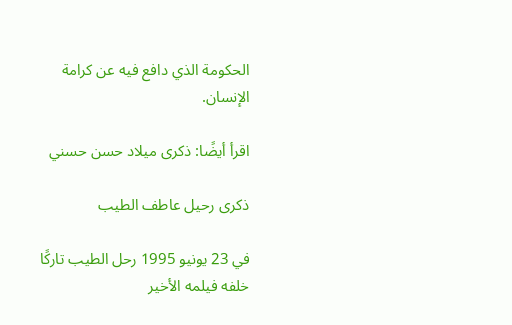الحكومة الذي دافع فيه عن كرامة الإنسان.

اقرأ أيضًا: ذكرى ميلاد حسن حسني

ذكرى رحيل عاطف الطيب

في 23 يونيو 1995 رحل الطيب تاركًا خلفه فيلمه الأخير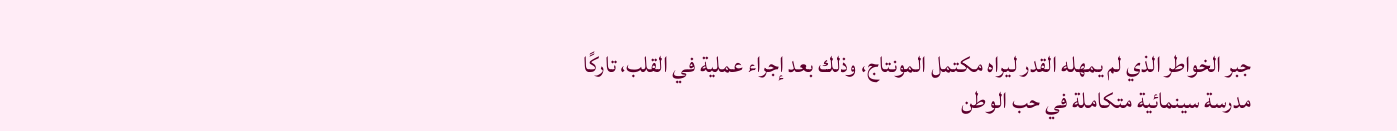جبر الخواطر الذي لم يمهله القدر ليراه مكتمل المونتاج، وذلك بعد إجراء عملية في القلب، تاركًا مدرسة سينمائية متكاملة في حب الوطن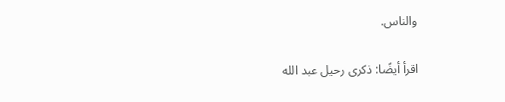والناس.

اقرأ أيضًا: ذكرى رحيل عبد الله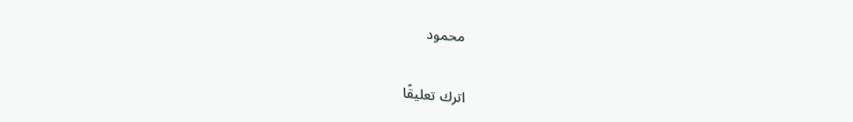محمود

اترك تعليقًا